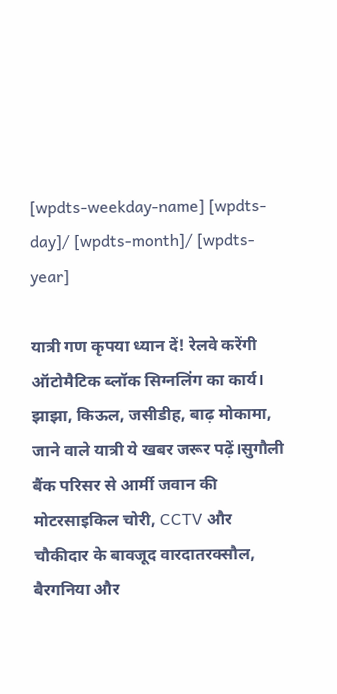[wpdts-weekday-name] [wpdts-day]/ [wpdts-month]/ [wpdts-year]

यात्री गण कृपया ध्यान दें! रेलवे करेंगी ऑटोमैटिक ब्लॉक सिग्नलिंग का कार्य। झाझा, किऊल, जसीडीह, बाढ़ मोकामा, जाने वाले यात्री ये खबर जरूर पढ़ें।सुगौली बैंक परिसर से आर्मी जवान की मोटरसाइकिल चोरी, CCTV और चौकीदार के बावजूद वारदातरक्सौल, बैरगनिया और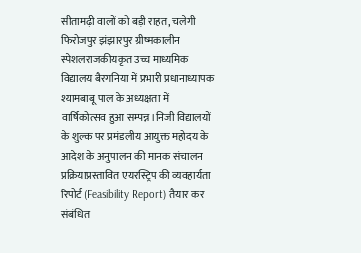सीतामढ़ी वालों को बड़ी राहत, चलेगी फिरोजपुर झंझारपुर ग्रीष्मकालीन स्पेशलराजकीयकृत उच्च माध्यमिक विद्यालय बैरगनिया में प्रभारी प्रधानाध्यापक श्यामबाबू पाल के अध्यक्षता में वार्षिकोत्सव हुआ सम्पन्न।निजी विद्यालयों के शुल्क पर प्रमंडलीय आयुक्त महोदय के आदेश के अनुपालन की मानक संचालन प्रक्रियाप्रस्तावित एयरस्ट्रिप की व्यवहार्यता रिपोर्ट (Feasibility Report) तैयार कर संबंधित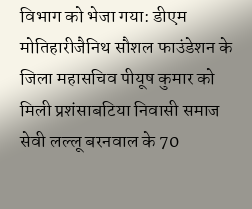विभाग को भेजा गया: डीएम मोतिहारीजैनिथ सौशल फाउंडेशन के जिला महासचिव पीयूष कुमार को मिली प्रशंसाबटिया निवासी समाज सेवी लल्लू बरनवाल के 70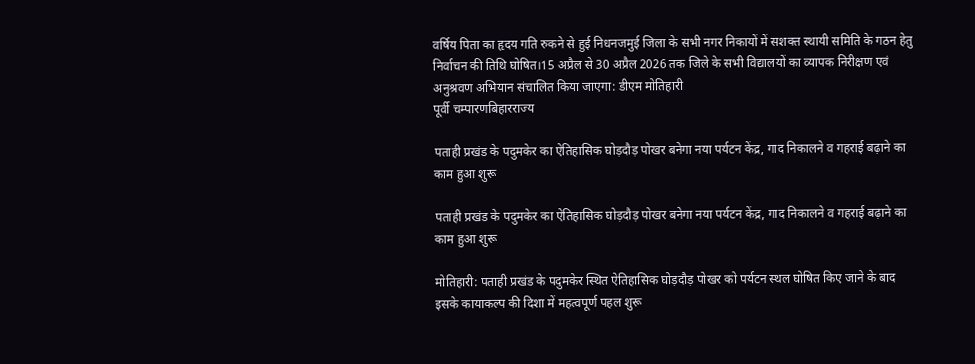वर्षिय पिता का हृदय गति रुकने से हुई निधनजमुई जिला के सभी नगर निकायों में सशक्त स्थायी समिति के गठन हेतु निर्वाचन की तिथि घोषित।15 अप्रैल से 30 अप्रैल 2026 तक जिले के सभी विद्यालयों का व्यापक निरीक्षण एवं अनुश्रवण अभियान संचालित किया जाएगा: डीएम मोतिहारी
पूर्वी चम्पारणबिहारराज्य

पताही प्रखंड के पदुमकेर का ऐतिहासिक घोड़दौड़ पोखर बनेगा नया पर्यटन केंद्र, गाद निकालने व गहराई बढ़ाने का काम हुआ शुरू

पताही प्रखंड के पदुमकेर का ऐतिहासिक घोड़दौड़ पोखर बनेगा नया पर्यटन केंद्र, गाद निकालने व गहराई बढ़ाने का काम हुआ शुरू

मोतिहारी: पताही प्रखंड के पदुमकेर स्थित ऐतिहासिक घोड़दौड़ पोखर को पर्यटन स्थल घोषित किए जाने के बाद इसके कायाकल्प की दिशा में महत्वपूर्ण पहल शुरू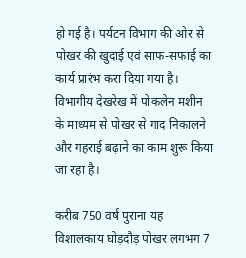हो गई है। पर्यटन विभाग की ओर से पोखर की खुदाई एवं साफ-सफाई का कार्य प्रारंभ करा दिया गया है। विभागीय देखरेख में पोकलेन मशीन के माध्यम से पोखर से गाद निकालने और गहराई बढ़ाने का काम शुरू किया जा रहा है।

करीब 750 वर्ष पुराना यह विशालकाय घोड़दौड़ पोखर लगभग 7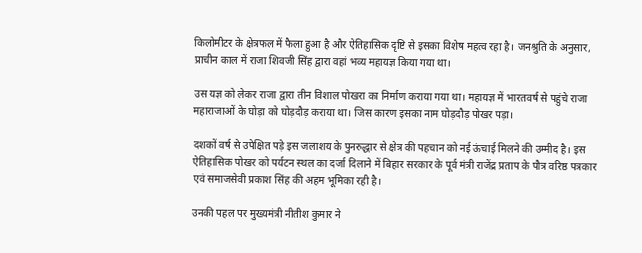किलोमीटर के क्षेत्रफल में फैला हुआ है और ऐतिहासिक दृष्टि से इसका विशेष महत्व रहा है। जनश्रुति के अनुसार, प्राचीन काल में राजा शिवजी सिंह द्वारा वहां भव्य महायज्ञ किया गया था।

उस यज्ञ को लेकर राजा द्वारा तीन विशाल पोखरा का निर्माण कराया गया था। महायज्ञ में भारतवर्ष से पहुंचे राजा महाराजाओं के घोड़ा को घोड़दौड़ कराया था। जिस कारण इसका नाम घोड़दौड़ पोखर पड़ा।

दशकों वर्ष से उपेक्षित पड़े इस जलाशय के पुनरुद्धार से क्षेत्र की पहचान को नई ऊंचाई मिलने की उम्मीद है। इस ऐतिहासिक पोखर को पर्यटन स्थल का दर्जा दिलाने में बिहार सरकार के पूर्व मंत्री राजेंद्र प्रताप के पौत्र वरिष्ठ पत्रकार एवं समाजसेवी प्रकाश सिंह की अहम भूमिका रही है।

उनकी पहल पर मुख्यमंत्री नीतीश कुमार ने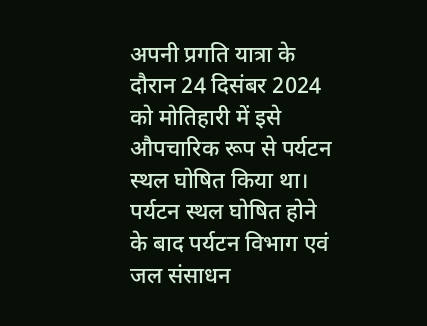अपनी प्रगति यात्रा के दौरान 24 दिसंबर 2024 को मोतिहारी में इसे औपचारिक रूप से पर्यटन स्थल घोषित किया था। पर्यटन स्थल घोषित होने के बाद पर्यटन विभाग एवं जल संसाधन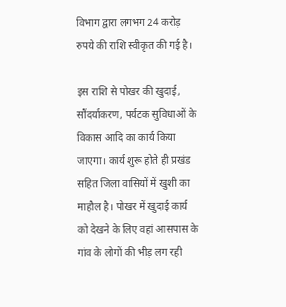विभाग द्वारा लगभग 24 करोड़ रुपये की राशि स्वीकृत की गई है।

इस राशि से पोखर की खुदाई, सौंदर्याकरण, पर्यटक सुविधाओं के विकास आदि का कार्य किया जाएगा। कार्य शुरू होते ही प्रखंड सहित जिला वासियों में खुशी का माहौल है। पोखर में खुदाई कार्य को देखने के लिए वहां आसपास के गांव के लोगों की भीड़ लग रही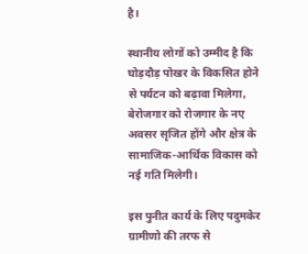है।

स्थानीय लोगों को उम्मीद है कि घोड़दौड़ पोखर के विकसित होने से पर्यटन को बढ़ावा मिलेगा, बेरोजगार को रोजगार के नए अवसर सृजित होंगे और क्षेत्र के सामाजिक-आर्थिक विकास को नई गति मिलेगी।

इस पुनीत कार्य के लिए पदुमकेर ग्रामीणो की तरफ से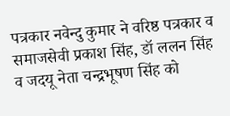पत्रकार नवेन्दु कुमार ने वरिष्ठ पत्रकार व समाजसेवी प्रकाश सिंह, डॉ ललन सिंह व जदयू नेता चन्द्रभूषण सिंह को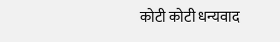कोटी कोटी धन्यवाद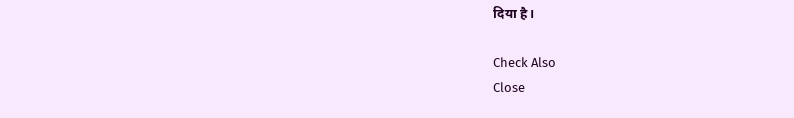दिया है।

Check Also
Close